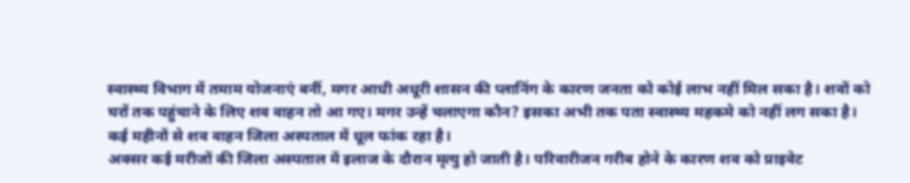स्वास्थ्य विभाग में तमाम योजनाएं बनीं, मगर आधी अधूरी शासन की प्लानिंग के कारण जनता को कोई लाभ नहीं मिल सका है। शवों को घरों तक पहुंचाने के लिए शव वाहन तो आ गए। मगर उन्हें चलाएगा कौन? इसका अभी तक पता स्वास्थ्य महकमे को नहीं लग सका है। कई महीनों से शव वाहन जिला अस्पताल में धूल फांक रहा है।
अक्सर कई मरीजों की जिला अस्पताल में इलाज के दौरान मृत्यु हो जाती है। परिवारीजन गरीब होने के कारण शव को प्राइवेट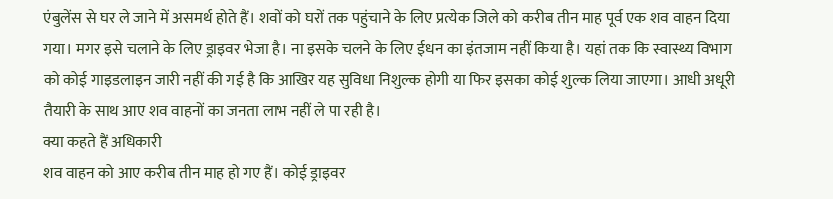एंबुलेंस से घर ले जाने में असमर्थ होते हैं। शवों को घरों तक पहुंचाने के लिए प्रत्येक जिले को करीब तीन माह पूर्व एक शव वाहन दिया गया। मगर इसे चलाने के लिए ड्राइवर भेजा है। ना इसके चलने के लिए ईधन का इंतजाम नहीं किया है। यहां तक कि स्वास्थ्य विभाग को कोई गाइडलाइन जारी नहीं की गई है कि आखिर यह सुविधा निशुल्क होगी या फिर इसका कोई शुल्क लिया जाएगा। आधी अधूरी तैयारी के साथ आए शव वाहनों का जनता लाभ नहीं ले पा रही है।
क्या कहते हैं अधिकारी
शव वाहन को आए करीब तीन माह हो गए हैं। कोई ड्राइवर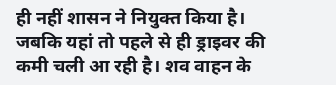ही नहीं शासन ने नियुक्त किया है। जबकि यहां तो पहले से ही ड्राइवर की कमी चली आ रही है। शव वाहन के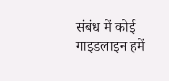संबंध में कोई गाइडलाइन हमें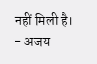नहीं मिली है।
- अजय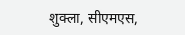शुक्ला, सीएमएस,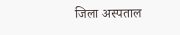जिला अस्पताल